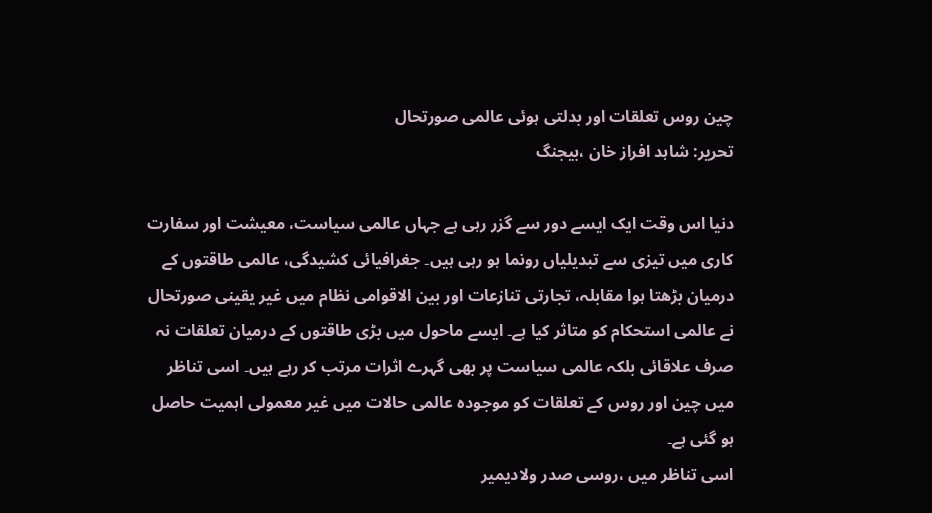چین روس تعلقات اور بدلتی ہوئی عالمی صورتحال
تحریر: شاہد افراز خان ،بیجنگ

دنیا اس وقت ایک ایسے دور سے گزر رہی ہے جہاں عالمی سیاست، معیشت اور سفارت کاری میں تیزی سے تبدیلیاں رونما ہو رہی ہیں۔ جغرافیائی کشیدگی، عالمی طاقتوں کے درمیان بڑھتا ہوا مقابلہ، تجارتی تنازعات اور بین الاقوامی نظام میں غیر یقینی صورتحال نے عالمی استحکام کو متاثر کیا ہے۔ ایسے ماحول میں بڑی طاقتوں کے درمیان تعلقات نہ صرف علاقائی بلکہ عالمی سیاست پر بھی گہرے اثرات مرتب کر رہے ہیں۔ اسی تناظر میں چین اور روس کے تعلقات کو موجودہ عالمی حالات میں غیر معمولی اہمیت حاصل ہو گئی ہے۔
اسی تناظر میں ،روسی صدر ولادیمیر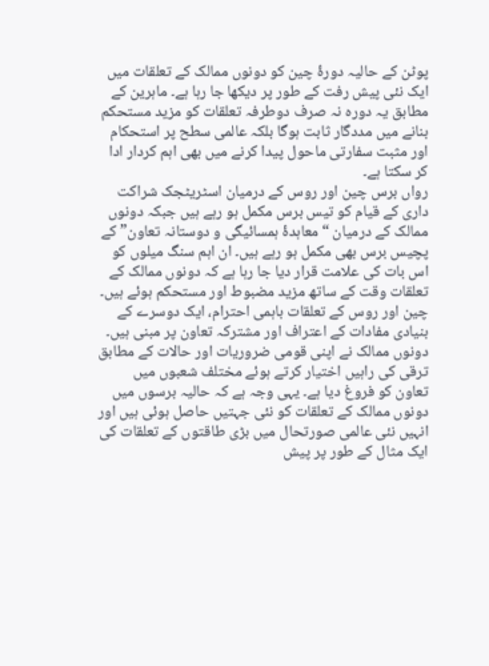پوٹن کے حالیہ دورۂ چین کو دونوں ممالک کے تعلقات میں ایک نئی پیش رفت کے طور پر دیکھا جا رہا ہے۔ ماہرین کے مطابق یہ دورہ نہ صرف دوطرفہ تعلقات کو مزید مستحکم بنانے میں مددگار ثابت ہوگا بلکہ عالمی سطح پر استحکام اور مثبت سفارتی ماحول پیدا کرنے میں بھی اہم کردار ادا کر سکتا ہے۔
رواں برس چین اور روس کے درمیان اسٹریٹجک شراکت داری کے قیام کو تیس برس مکمل ہو رہے ہیں جبکہ دونوں ممالک کے درمیان “معاہدۂ ہمسائیگی و دوستانہ تعاون” کے پچیس برس بھی مکمل ہو رہے ہیں۔ ان اہم سنگ میلوں کو اس بات کی علامت قرار دیا جا رہا ہے کہ دونوں ممالک کے تعلقات وقت کے ساتھ مزید مضبوط اور مستحکم ہوئے ہیں۔
چین اور روس کے تعلقات باہمی احترام، ایک دوسرے کے بنیادی مفادات کے اعتراف اور مشترکہ تعاون پر مبنی ہیں۔ دونوں ممالک نے اپنی قومی ضروریات اور حالات کے مطابق ترقی کی راہیں اختیار کرتے ہوئے مختلف شعبوں میں تعاون کو فروغ دیا ہے۔ یہی وجہ ہے کہ حالیہ برسوں میں دونوں ممالک کے تعلقات کو نئی جہتیں حاصل ہوئی ہیں اور انہیں نئی عالمی صورتحال میں بڑی طاقتوں کے تعلقات کی ایک مثال کے طور پر پیش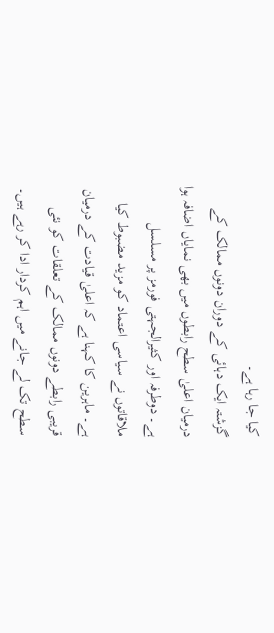کیا جا رہا ہے۔
گزشتہ ایک دہائی کے دوران دونوں ممالک کے درمیان اعلیٰ سطح رابطوں میں بھی نمایاں اضافہ ہوا ہے۔ دوطرفہ اور کثیرالجہتی فورمز پر مسلسل ملاقاتوں نے سیاسی اعتماد کو مزید مضبوط کیا ہے۔ ماہرین کا کہنا ہے کہ اعلیٰ قیادت کے درمیان قریبی رابطے دونوں ممالک کے تعلقات کو نئی سطح تک لے جانے میں اہم کردار ادا کر رہے ہیں۔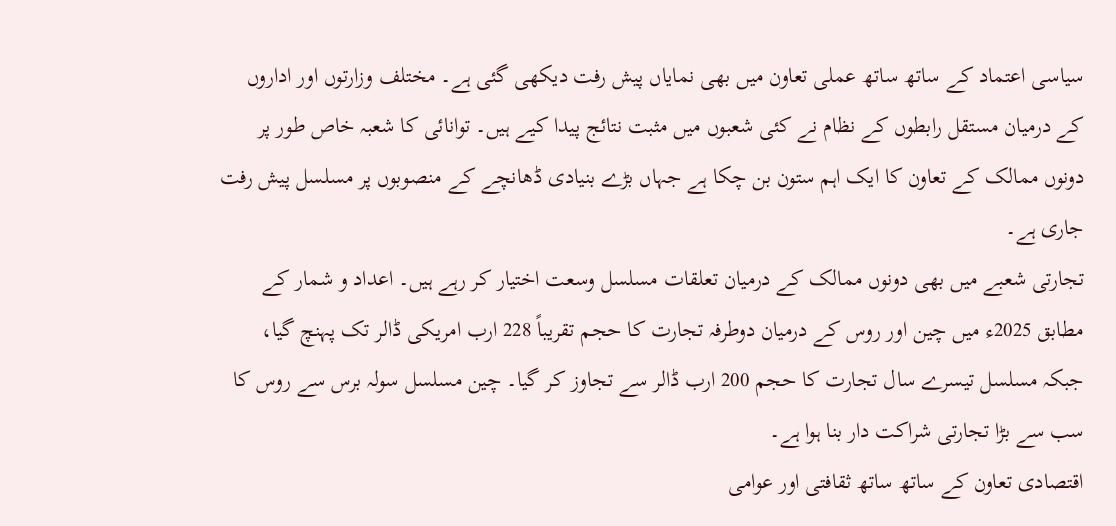سیاسی اعتماد کے ساتھ ساتھ عملی تعاون میں بھی نمایاں پیش رفت دیکھی گئی ہے۔ مختلف وزارتوں اور اداروں کے درمیان مستقل رابطوں کے نظام نے کئی شعبوں میں مثبت نتائج پیدا کیے ہیں۔ توانائی کا شعبہ خاص طور پر دونوں ممالک کے تعاون کا ایک اہم ستون بن چکا ہے جہاں بڑے بنیادی ڈھانچے کے منصوبوں پر مسلسل پیش رفت جاری ہے۔
تجارتی شعبے میں بھی دونوں ممالک کے درمیان تعلقات مسلسل وسعت اختیار کر رہے ہیں۔ اعداد و شمار کے مطابق 2025ء میں چین اور روس کے درمیان دوطرفہ تجارت کا حجم تقریباً 228 ارب امریکی ڈالر تک پہنچ گیا، جبکہ مسلسل تیسرے سال تجارت کا حجم 200 ارب ڈالر سے تجاوز کر گیا۔ چین مسلسل سولہ برس سے روس کا سب سے بڑا تجارتی شراکت دار بنا ہوا ہے۔
اقتصادی تعاون کے ساتھ ساتھ ثقافتی اور عوامی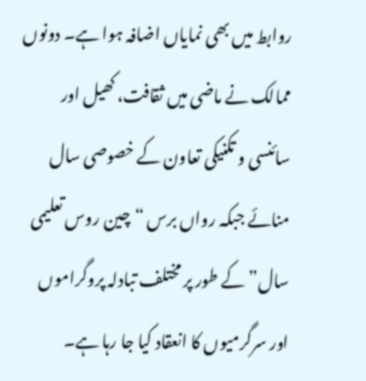روابط میں بھی نمایاں اضافہ ہوا ہے۔ دونوں ممالک نے ماضی میں ثقافت، کھیل اور سائنسی و تکنیکی تعاون کے خصوصی سال منائے جبکہ رواں برس “چین روس تعلیمی سال” کے طور پر مختلف تبادلہ پروگراموں اور سرگرمیوں کا انعقاد کیا جا رہا ہے۔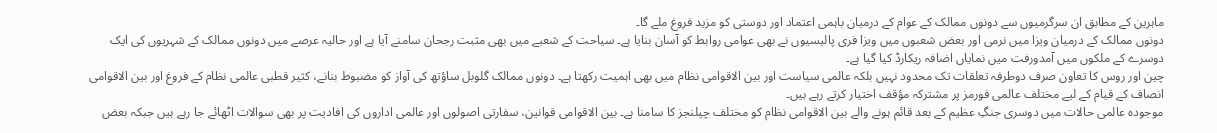ماہرین کے مطابق ان سرگرمیوں سے دونوں ممالک کے عوام کے درمیان باہمی اعتماد اور دوستی کو مزید فروغ ملے گا۔
دونوں ممالک کے درمیان ویزا میں نرمی اور بعض شعبوں میں ویزا فری پالیسیوں نے بھی عوامی روابط کو آسان بنایا ہے۔ سیاحت کے شعبے میں بھی مثبت رجحان سامنے آیا ہے اور حالیہ عرصے میں دونوں ممالک کے شہریوں کی ایک دوسرے کے ملکوں میں آمدورفت میں نمایاں اضافہ ریکارڈ کیا گیا ہے۔
چین اور روس کا تعاون صرف دوطرفہ تعلقات تک محدود نہیں بلکہ عالمی سیاست اور بین الاقوامی نظام میں بھی اہمیت رکھتا ہے۔ دونوں ممالک گلوبل ساؤتھ کی آواز کو مضبوط بنانے، کثیر قطبی عالمی نظام کے فروغ اور بین الاقوامی انصاف کے قیام کے لیے مختلف عالمی فورمز پر مشترکہ مؤقف اختیار کرتے رہے ہیں۔
موجودہ عالمی حالات میں دوسری جنگِ عظیم کے بعد قائم ہونے والے بین الاقوامی نظام کو مختلف چیلنجز کا سامنا ہے۔ بین الاقوامی قوانین، سفارتی اصولوں اور عالمی اداروں کی افادیت پر بھی سوالات اٹھائے جا رہے ہیں جبکہ بعض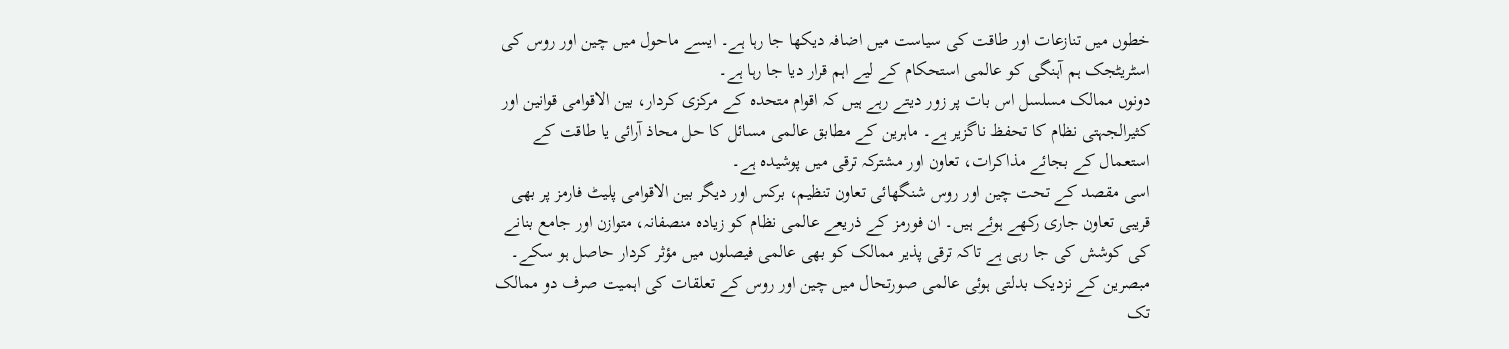خطوں میں تنازعات اور طاقت کی سیاست میں اضافہ دیکھا جا رہا ہے۔ ایسے ماحول میں چین اور روس کی اسٹریٹجک ہم آہنگی کو عالمی استحکام کے لیے اہم قرار دیا جا رہا ہے۔
دونوں ممالک مسلسل اس بات پر زور دیتے رہے ہیں کہ اقوام متحدہ کے مرکزی کردار، بین الاقوامی قوانین اور کثیرالجہتی نظام کا تحفظ ناگزیر ہے۔ ماہرین کے مطابق عالمی مسائل کا حل محاذ آرائی یا طاقت کے استعمال کے بجائے مذاکرات، تعاون اور مشترکہ ترقی میں پوشیدہ ہے۔
اسی مقصد کے تحت چین اور روس شنگھائی تعاون تنظیم، برکس اور دیگر بین الاقوامی پلیٹ فارمز پر بھی قریبی تعاون جاری رکھے ہوئے ہیں۔ ان فورمز کے ذریعے عالمی نظام کو زیادہ منصفانہ، متوازن اور جامع بنانے کی کوشش کی جا رہی ہے تاکہ ترقی پذیر ممالک کو بھی عالمی فیصلوں میں مؤثر کردار حاصل ہو سکے۔
مبصرین کے نزدیک بدلتی ہوئی عالمی صورتحال میں چین اور روس کے تعلقات کی اہمیت صرف دو ممالک تک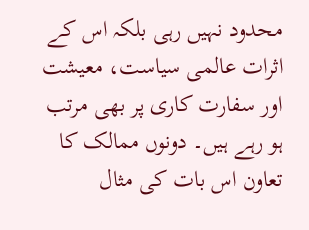محدود نہیں رہی بلکہ اس کے اثرات عالمی سیاست، معیشت اور سفارت کاری پر بھی مرتب ہو رہے ہیں۔ دونوں ممالک کا تعاون اس بات کی مثال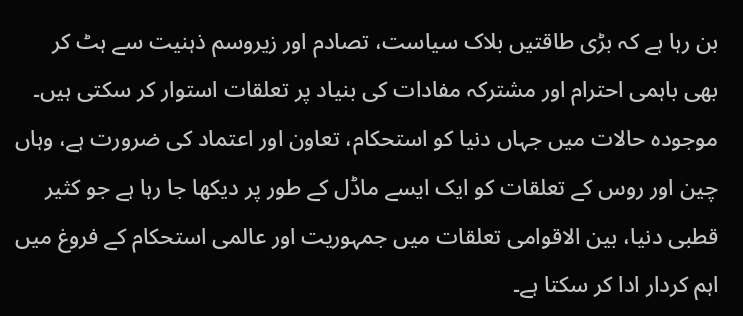بن رہا ہے کہ بڑی طاقتیں بلاک سیاست، تصادم اور زیروسم ذہنیت سے ہٹ کر بھی باہمی احترام اور مشترکہ مفادات کی بنیاد پر تعلقات استوار کر سکتی ہیں۔
موجودہ حالات میں جہاں دنیا کو استحکام، تعاون اور اعتماد کی ضرورت ہے، وہاں چین اور روس کے تعلقات کو ایک ایسے ماڈل کے طور پر دیکھا جا رہا ہے جو کثیر قطبی دنیا، بین الاقوامی تعلقات میں جمہوریت اور عالمی استحکام کے فروغ میں اہم کردار ادا کر سکتا ہے۔